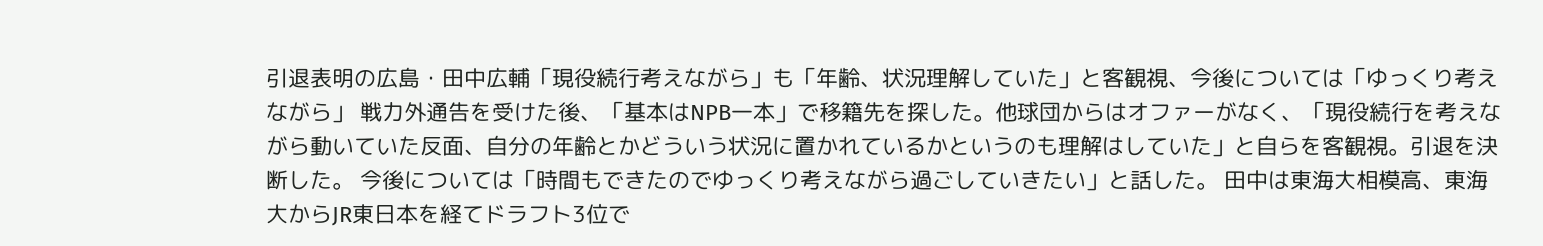引退表明の広島・田中広輔「現役続行考えながら」も「年齢、状況理解していた」と客観視、今後については「ゆっくり考えながら」 戦力外通告を受けた後、「基本はNPB一本」で移籍先を探した。他球団からはオファーがなく、「現役続行を考えながら動いていた反面、自分の年齢とかどういう状況に置かれているかというのも理解はしていた」と自らを客観視。引退を決断した。 今後については「時間もできたのでゆっくり考えながら過ごしていきたい」と話した。 田中は東海大相模高、東海大からJR東日本を経てドラフト3位で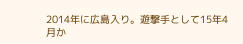2014年に広島入り。遊撃手として15年4月か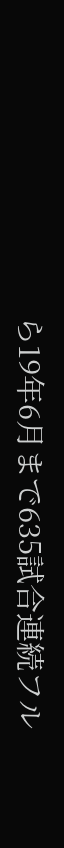ら19年6月まで635試合連続フル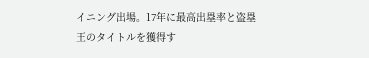イニング出場。17年に最高出塁率と盗塁王のタイトルを獲得す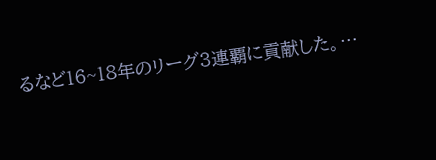るなど16~18年のリーグ3連覇に貢献した。…